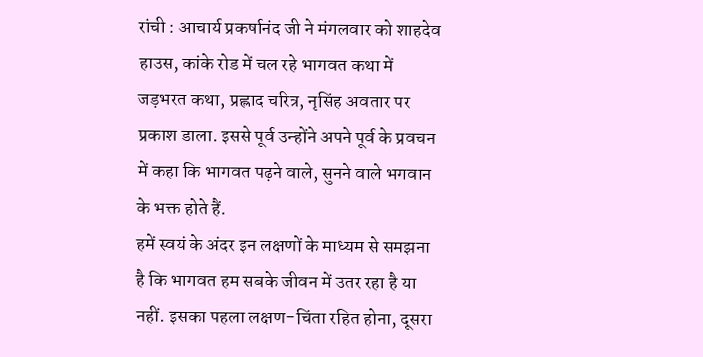रांची : आचार्य प्रकर्षानंद जी ने मंगलवार को शाहदेव हाउस, कांके रोड में चल रहे भागवत कथा में जड़भरत कथा, प्रह्लाद चरित्र, नृसिंह अवतार पर प्रकाश डाला. इससे पूर्व उन्होंने अपने पूर्व के प्रवचन में कहा कि भागवत पढ़ने वाले, सुनने वाले भगवान के भक्त होते हैं.
हमें स्वयं के अंदर इन लक्षणों के माध्यम से समझना है कि भागवत हम सबके जीवन में उतर रहा है या नहीं. इसका पहला लक्षण-चिंता रहित होना, दूसरा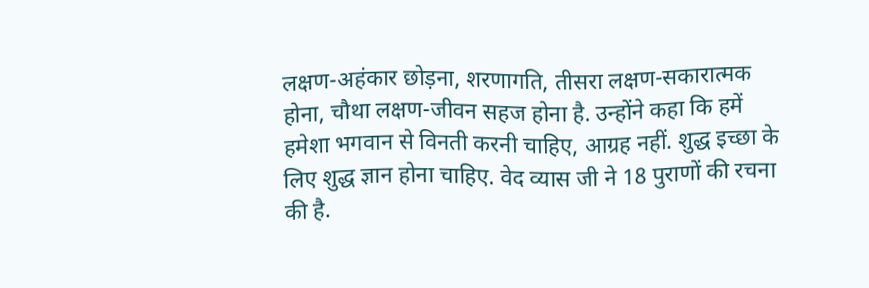लक्षण-अहंकार छोड़ना, शरणागति, तीसरा लक्षण-सकारात्मक होना, चौथा लक्षण-जीवन सहज होना है. उन्होंने कहा कि हमें हमेशा भगवान से विनती करनी चाहिए, आग्रह नहीं. शुद्ध इच्छा के लिए शुद्ध ज्ञान होना चाहिए. वेद व्यास जी ने 18 पुराणों की रचना की है.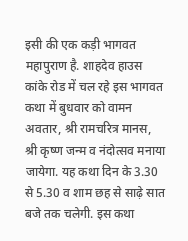इसी की एक कड़ी भागवत महापुराण है. शाहदेव हाउस कांके रोड में चल रहे इस भागवत कथा में बुधवार को वामन अवतार, श्री रामचरित्र मानस, श्री कृष्ण जन्म व नंदोत्सव मनाया जायेगा. यह कथा दिन के 3.30 से 5.30 व शाम छह से साढ़े सात बजे तक चलेगी. इस कथा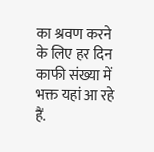का श्रवण करने के लिए हर दिन काफी संख्या में भक्त यहां आ रहे हैं.